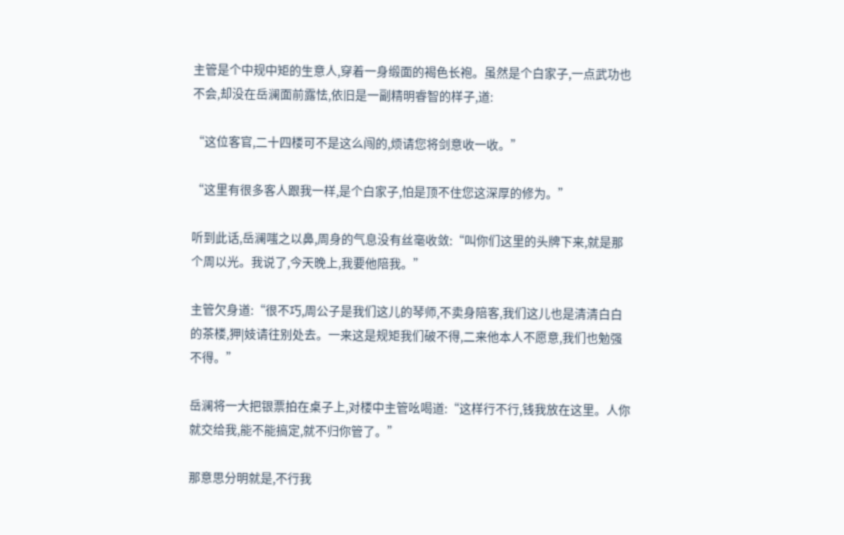主管是个中规中矩的生意人,穿着一身缎面的褐色长袍。虽然是个白家子,一点武功也不会,却没在岳澜面前露怯,依旧是一副精明睿智的样子,道:

“这位客官,二十四楼可不是这么闯的,烦请您将剑意收一收。”

“这里有很多客人跟我一样,是个白家子,怕是顶不住您这深厚的修为。”

听到此话,岳澜嗤之以鼻,周身的气息没有丝毫收敛:“叫你们这里的头牌下来,就是那个周以光。我说了,今天晚上,我要他陪我。”

主管欠身道:“很不巧,周公子是我们这儿的琴师,不卖身陪客,我们这儿也是清清白白的茶楼,狎|妓请往别处去。一来这是规矩我们破不得,二来他本人不愿意,我们也勉强不得。”

岳澜将一大把银票拍在桌子上,对楼中主管吆喝道:“这样行不行,钱我放在这里。人你就交给我,能不能搞定,就不归你管了。”

那意思分明就是,不行我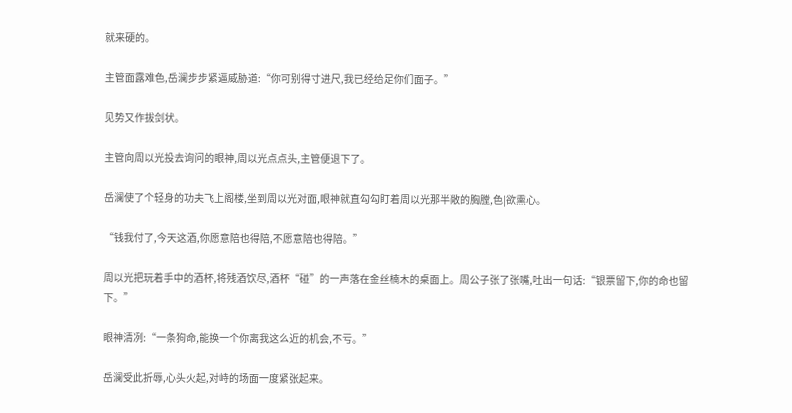就来硬的。

主管面露难色,岳澜步步紧逼威胁道:“你可别得寸进尺,我已经给足你们面子。”

见势又作拔剑状。

主管向周以光投去询问的眼神,周以光点点头,主管便退下了。

岳澜使了个轻身的功夫飞上阁楼,坐到周以光对面,眼神就直勾勾盯着周以光那半敞的胸膛,色|欲熏心。

“钱我付了,今天这酒,你愿意陪也得陪,不愿意陪也得陪。”

周以光把玩着手中的酒杯,将残酒饮尽,酒杯“碰”的一声落在金丝楠木的桌面上。周公子张了张嘴,吐出一句话:“银票留下,你的命也留下。”

眼神清冽:“一条狗命,能换一个你离我这么近的机会,不亏。”

岳澜受此折辱,心头火起,对峙的场面一度紧张起来。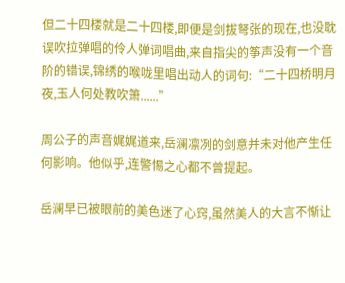但二十四楼就是二十四楼,即便是剑拔弩张的现在,也没耽误吹拉弹唱的伶人弹词唱曲,来自指尖的筝声没有一个音阶的错误,锦绣的喉咙里唱出动人的词句:“二十四桥明月夜,玉人何处教吹箫......”

周公子的声音娓娓道来,岳澜凛冽的剑意并未对他产生任何影响。他似乎,连警惕之心都不曾提起。

岳澜早已被眼前的美色迷了心窍,虽然美人的大言不惭让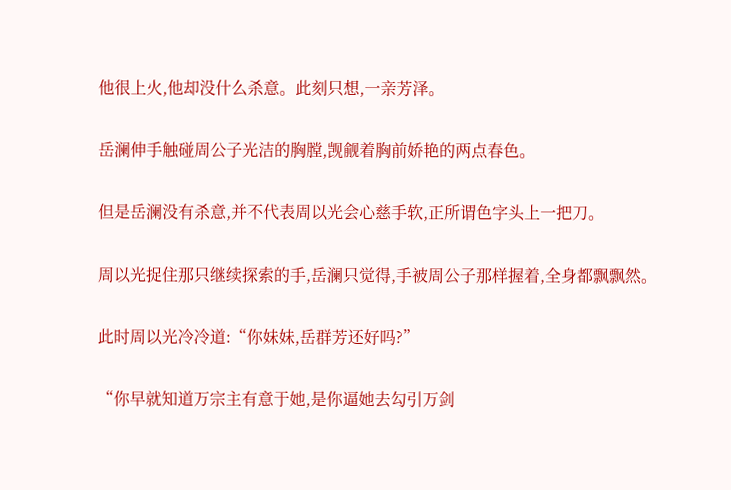他很上火,他却没什么杀意。此刻只想,一亲芳泽。

岳澜伸手触碰周公子光洁的胸膛,觊觎着胸前娇艳的两点春色。

但是岳澜没有杀意,并不代表周以光会心慈手软,正所谓色字头上一把刀。

周以光捉住那只继续探索的手,岳澜只觉得,手被周公子那样握着,全身都飘飘然。

此时周以光冷冷道:“你妹妹,岳群芳还好吗?”

“你早就知道万宗主有意于她,是你逼她去勾引万剑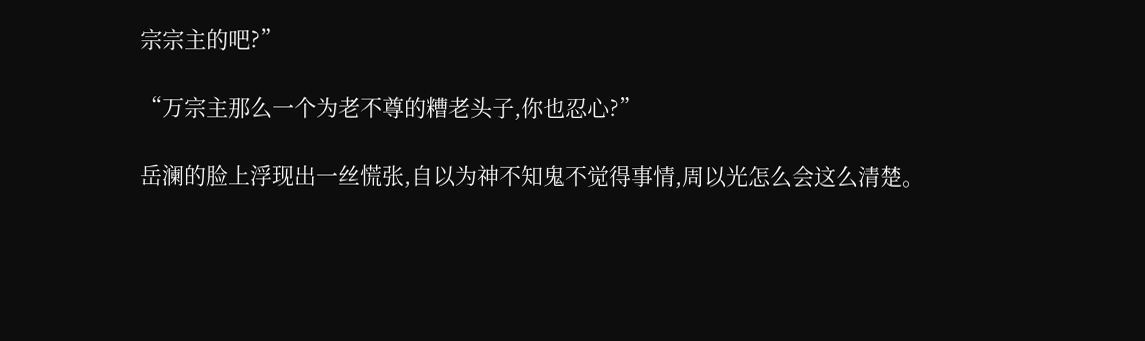宗宗主的吧?”

“万宗主那么一个为老不尊的糟老头子,你也忍心?”

岳澜的脸上浮现出一丝慌张,自以为神不知鬼不觉得事情,周以光怎么会这么清楚。